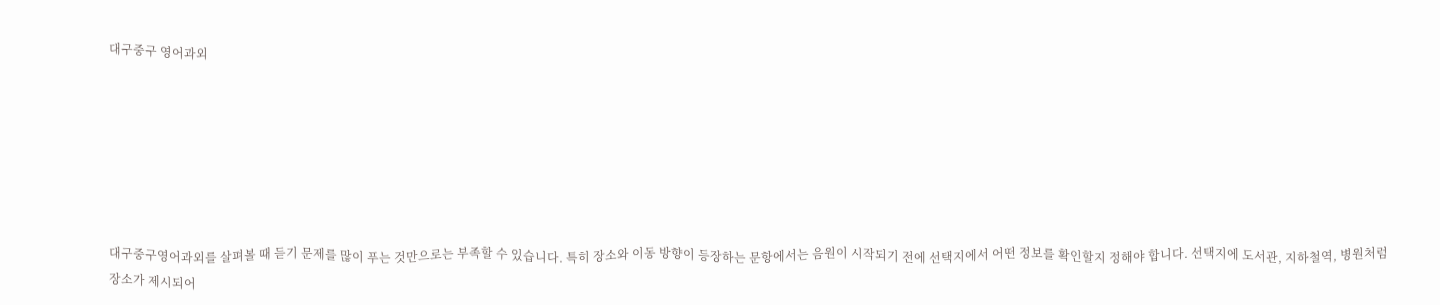대구중구 영어과외







대구중구영어과외를 살펴볼 때 듣기 문제를 많이 푸는 것만으로는 부족할 수 있습니다. 특히 장소와 이동 방향이 등장하는 문항에서는 음원이 시작되기 전에 선택지에서 어떤 정보를 확인할지 정해야 합니다. 선택지에 도서관, 지하철역, 병원처럼 장소가 제시되어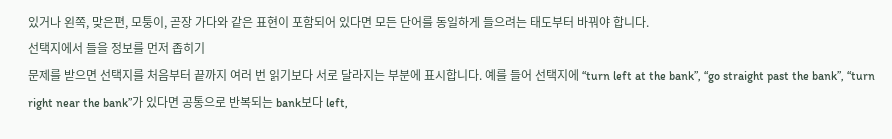있거나 왼쪽, 맞은편, 모퉁이, 곧장 가다와 같은 표현이 포함되어 있다면 모든 단어를 동일하게 들으려는 태도부터 바꿔야 합니다.
선택지에서 들을 정보를 먼저 좁히기
문제를 받으면 선택지를 처음부터 끝까지 여러 번 읽기보다 서로 달라지는 부분에 표시합니다. 예를 들어 선택지에 “turn left at the bank”, “go straight past the bank”, “turn right near the bank”가 있다면 공통으로 반복되는 bank보다 left,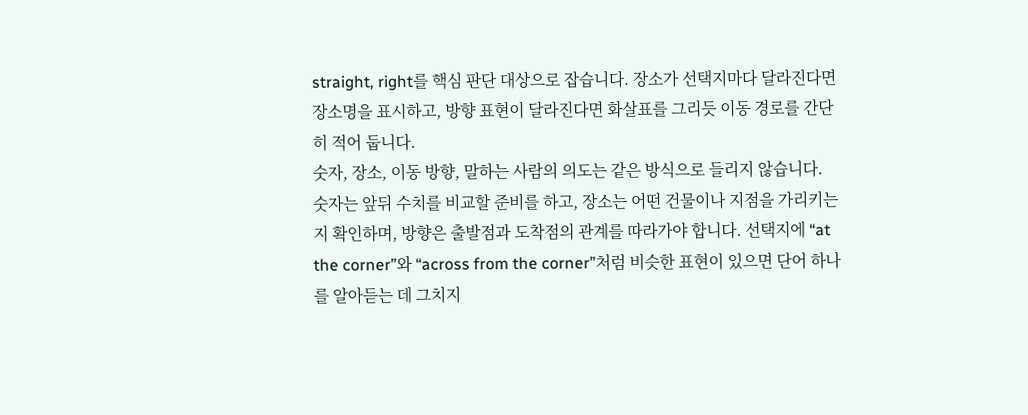straight, right를 핵심 판단 대상으로 잡습니다. 장소가 선택지마다 달라진다면 장소명을 표시하고, 방향 표현이 달라진다면 화살표를 그리듯 이동 경로를 간단히 적어 둡니다.
숫자, 장소, 이동 방향, 말하는 사람의 의도는 같은 방식으로 들리지 않습니다. 숫자는 앞뒤 수치를 비교할 준비를 하고, 장소는 어떤 건물이나 지점을 가리키는지 확인하며, 방향은 출발점과 도착점의 관계를 따라가야 합니다. 선택지에 “at the corner”와 “across from the corner”처럼 비슷한 표현이 있으면 단어 하나를 알아듣는 데 그치지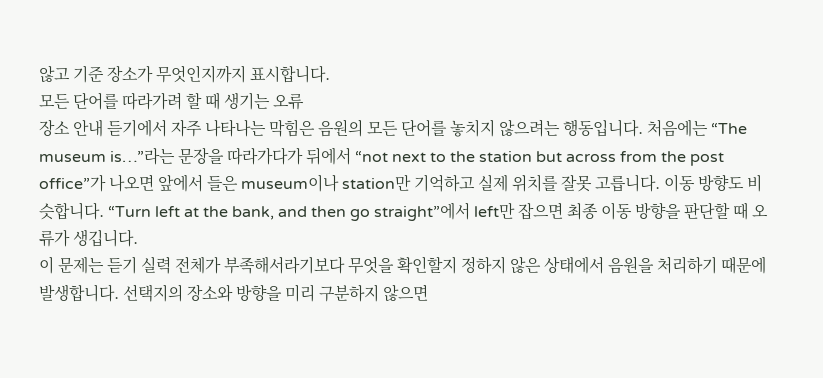않고 기준 장소가 무엇인지까지 표시합니다.
모든 단어를 따라가려 할 때 생기는 오류
장소 안내 듣기에서 자주 나타나는 막힘은 음원의 모든 단어를 놓치지 않으려는 행동입니다. 처음에는 “The museum is…”라는 문장을 따라가다가 뒤에서 “not next to the station but across from the post office”가 나오면 앞에서 들은 museum이나 station만 기억하고 실제 위치를 잘못 고릅니다. 이동 방향도 비슷합니다. “Turn left at the bank, and then go straight”에서 left만 잡으면 최종 이동 방향을 판단할 때 오류가 생깁니다.
이 문제는 듣기 실력 전체가 부족해서라기보다 무엇을 확인할지 정하지 않은 상태에서 음원을 처리하기 때문에 발생합니다. 선택지의 장소와 방향을 미리 구분하지 않으면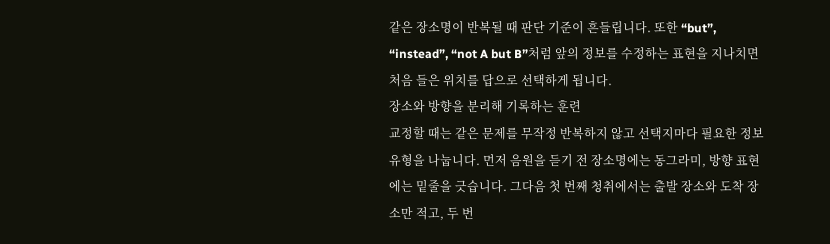같은 장소명이 반복될 때 판단 기준이 흔들립니다. 또한 “but”, “instead”, “not A but B”처럼 앞의 정보를 수정하는 표현을 지나치면 처음 들은 위치를 답으로 선택하게 됩니다.
장소와 방향을 분리해 기록하는 훈련
교정할 때는 같은 문제를 무작정 반복하지 않고 선택지마다 필요한 정보 유형을 나눕니다. 먼저 음원을 듣기 전 장소명에는 동그라미, 방향 표현에는 밑줄을 긋습니다. 그다음 첫 번째 청취에서는 출발 장소와 도착 장소만 적고, 두 번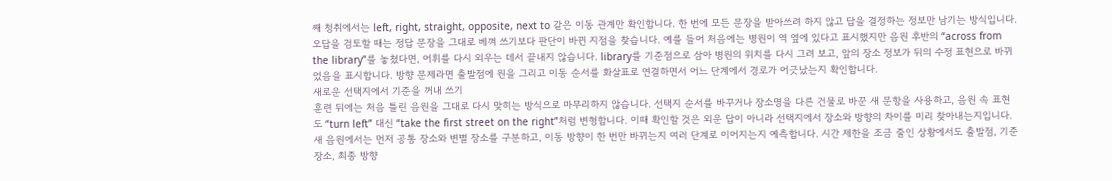째 청취에서는 left, right, straight, opposite, next to 같은 이동 관계만 확인합니다. 한 번에 모든 문장을 받아쓰려 하지 않고 답을 결정하는 정보만 남기는 방식입니다.
오답을 검토할 때는 정답 문장을 그대로 베껴 쓰기보다 판단이 바뀐 지점을 찾습니다. 예를 들어 처음에는 병원이 역 옆에 있다고 표시했지만 음원 후반의 “across from the library”를 놓쳤다면, 어휘를 다시 외우는 데서 끝내지 않습니다. library를 기준점으로 삼아 병원의 위치를 다시 그려 보고, 앞의 장소 정보가 뒤의 수정 표현으로 바뀌었음을 표시합니다. 방향 문제라면 출발점에 원을 그리고 이동 순서를 화살표로 연결하면서 어느 단계에서 경로가 어긋났는지 확인합니다.
새로운 선택지에서 기준을 꺼내 쓰기
훈련 뒤에는 처음 틀린 음원을 그대로 다시 맞히는 방식으로 마무리하지 않습니다. 선택지 순서를 바꾸거나 장소명을 다른 건물로 바꾼 새 문항을 사용하고, 음원 속 표현도 “turn left” 대신 “take the first street on the right”처럼 변형합니다. 이때 확인할 것은 외운 답이 아니라 선택지에서 장소와 방향의 차이를 미리 찾아내는지입니다.
새 음원에서는 먼저 공통 장소와 변별 장소를 구분하고, 이동 방향이 한 번만 바뀌는지 여러 단계로 이어지는지 예측합니다. 시간 제한을 조금 줄인 상황에서도 출발점, 기준 장소, 최종 방향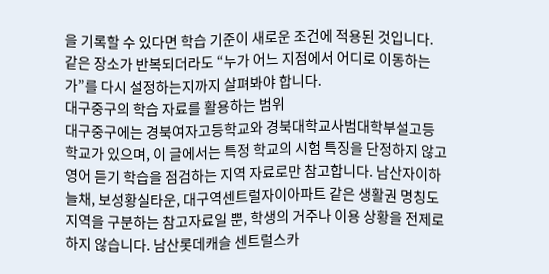을 기록할 수 있다면 학습 기준이 새로운 조건에 적용된 것입니다. 같은 장소가 반복되더라도 “누가 어느 지점에서 어디로 이동하는가”를 다시 설정하는지까지 살펴봐야 합니다.
대구중구의 학습 자료를 활용하는 범위
대구중구에는 경북여자고등학교와 경북대학교사범대학부설고등학교가 있으며, 이 글에서는 특정 학교의 시험 특징을 단정하지 않고 영어 듣기 학습을 점검하는 지역 자료로만 참고합니다. 남산자이하늘채, 보성황실타운, 대구역센트럴자이아파트 같은 생활권 명칭도 지역을 구분하는 참고자료일 뿐, 학생의 거주나 이용 상황을 전제로 하지 않습니다. 남산롯데캐슬 센트럴스카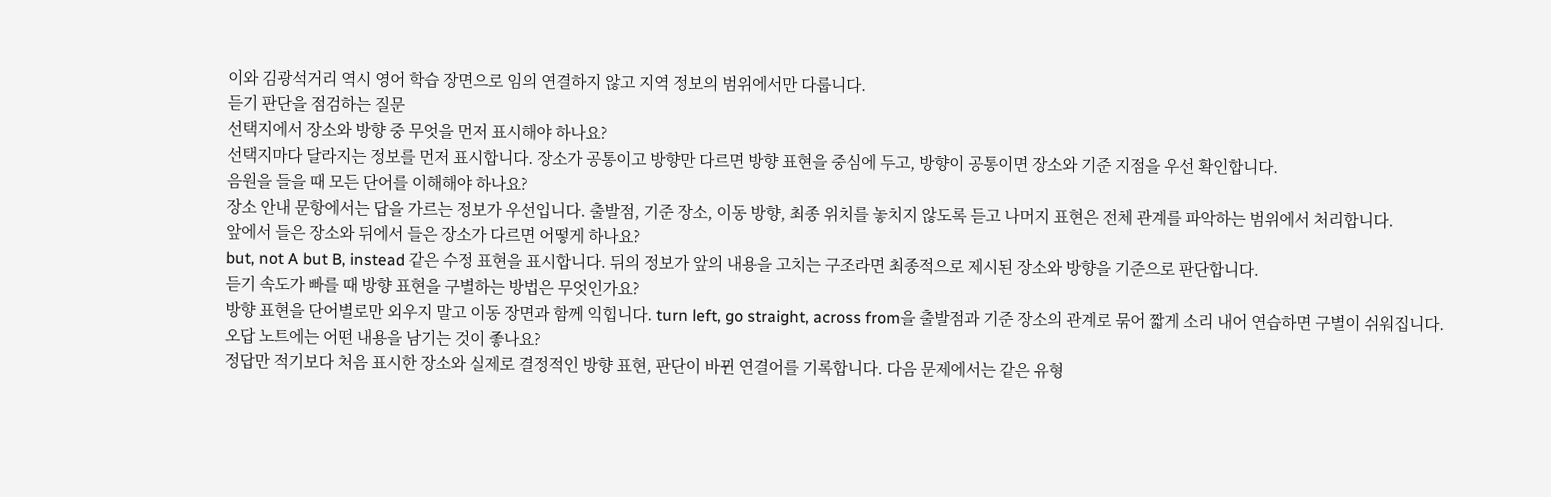이와 김광석거리 역시 영어 학습 장면으로 임의 연결하지 않고 지역 정보의 범위에서만 다룹니다.
듣기 판단을 점검하는 질문
선택지에서 장소와 방향 중 무엇을 먼저 표시해야 하나요?
선택지마다 달라지는 정보를 먼저 표시합니다. 장소가 공통이고 방향만 다르면 방향 표현을 중심에 두고, 방향이 공통이면 장소와 기준 지점을 우선 확인합니다.
음원을 들을 때 모든 단어를 이해해야 하나요?
장소 안내 문항에서는 답을 가르는 정보가 우선입니다. 출발점, 기준 장소, 이동 방향, 최종 위치를 놓치지 않도록 듣고 나머지 표현은 전체 관계를 파악하는 범위에서 처리합니다.
앞에서 들은 장소와 뒤에서 들은 장소가 다르면 어떻게 하나요?
but, not A but B, instead 같은 수정 표현을 표시합니다. 뒤의 정보가 앞의 내용을 고치는 구조라면 최종적으로 제시된 장소와 방향을 기준으로 판단합니다.
듣기 속도가 빠를 때 방향 표현을 구별하는 방법은 무엇인가요?
방향 표현을 단어별로만 외우지 말고 이동 장면과 함께 익힙니다. turn left, go straight, across from을 출발점과 기준 장소의 관계로 묶어 짧게 소리 내어 연습하면 구별이 쉬워집니다.
오답 노트에는 어떤 내용을 남기는 것이 좋나요?
정답만 적기보다 처음 표시한 장소와 실제로 결정적인 방향 표현, 판단이 바뀐 연결어를 기록합니다. 다음 문제에서는 같은 유형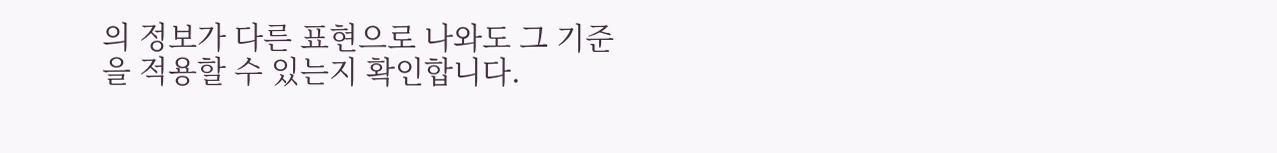의 정보가 다른 표현으로 나와도 그 기준을 적용할 수 있는지 확인합니다.